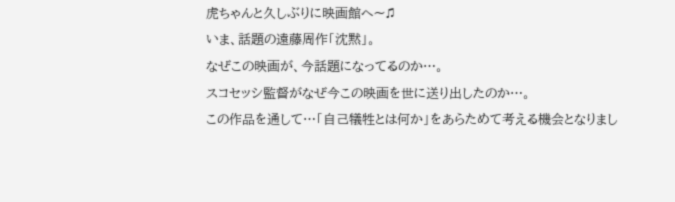虎ちゃんと久しぶりに映画館へ〜♫
いま、話題の遠藤周作「沈黙」。
なぜこの映画が、今話題になってるのか…。
スコセッシ監督がなぜ今この映画を世に送り出したのか…。
この作品を通して…「自己犠牲とは何か」をあらためて考える機会となりまし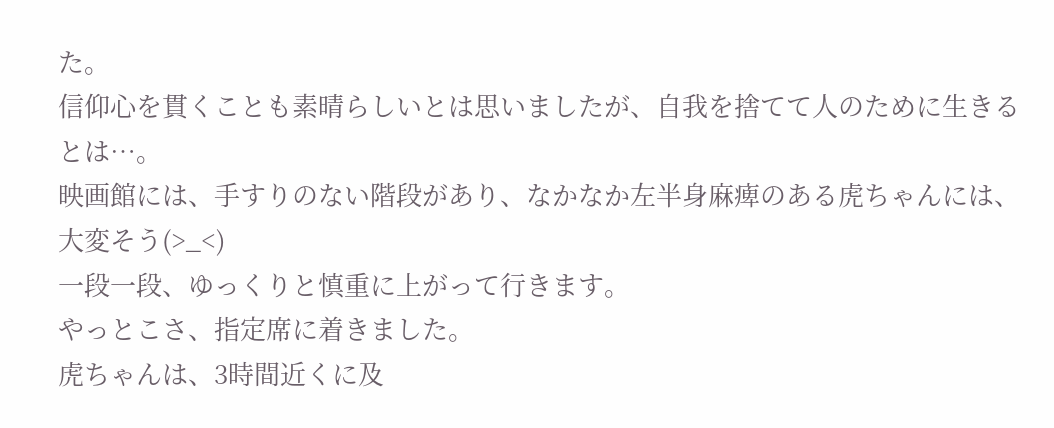た。
信仰心を貫くことも素晴らしいとは思いましたが、自我を捨てて人のために生きるとは…。
映画館には、手すりのない階段があり、なかなか左半身麻痺のある虎ちゃんには、大変そう(>_<)
一段一段、ゆっくりと慎重に上がって行きます。
やっとこさ、指定席に着きました。
虎ちゃんは、3時間近くに及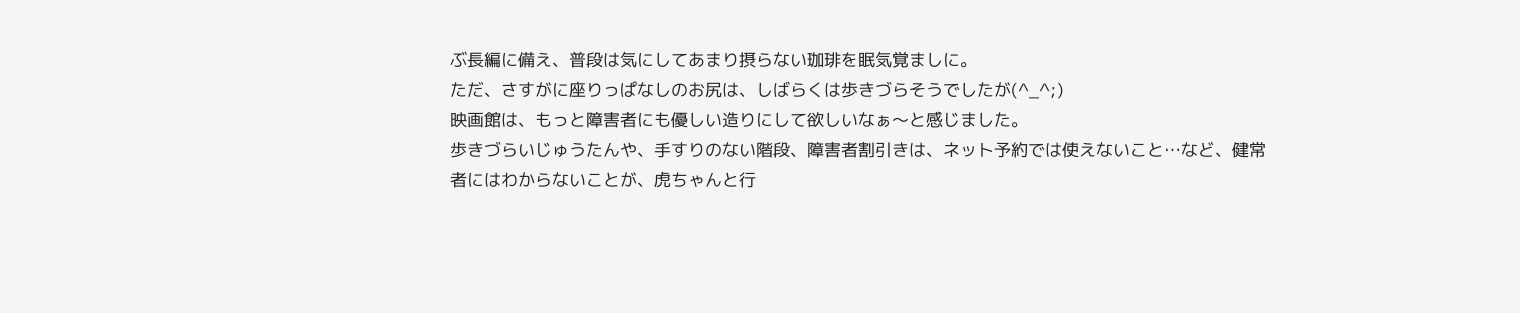ぶ長編に備え、普段は気にしてあまり摂らない珈琲を眠気覚ましに。
ただ、さすがに座りっぱなしのお尻は、しばらくは歩きづらそうでしたが(^_^;)
映画館は、もっと障害者にも優しい造りにして欲しいなぁ〜と感じました。
歩きづらいじゅうたんや、手すりのない階段、障害者割引きは、ネット予約では使えないこと…など、健常者にはわからないことが、虎ちゃんと行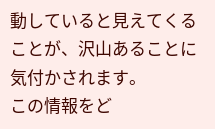動していると見えてくることが、沢山あることに気付かされます。
この情報をど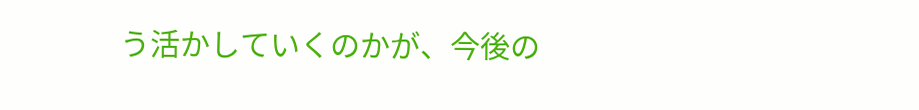う活かしていくのかが、今後の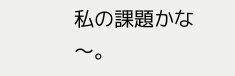私の課題かな〜。